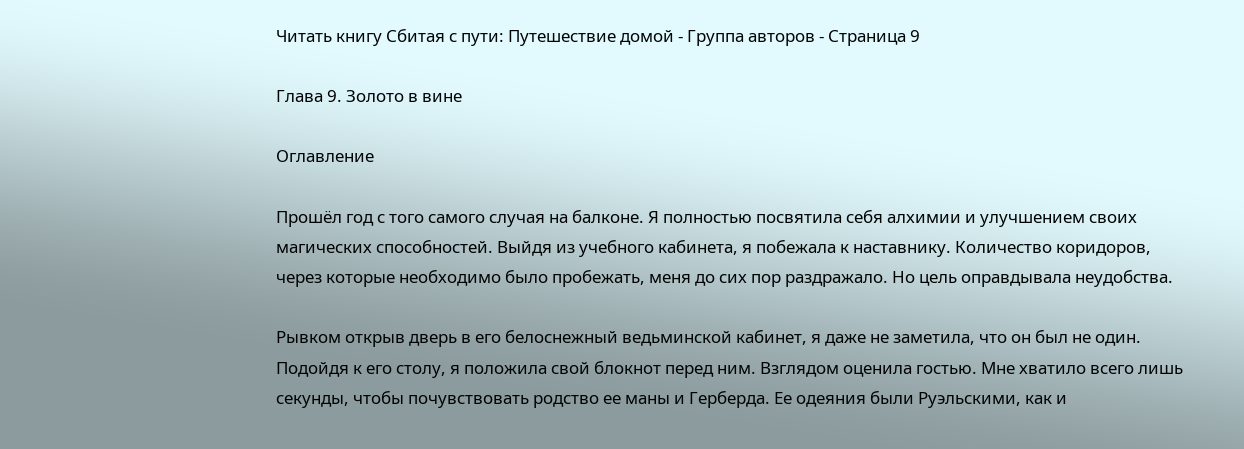Читать книгу Сбитая с пути: Путешествие домой - Группа авторов - Страница 9

Глава 9. Золото в вине

Оглавление

Прошёл год с того самого случая на балконе. Я полностью посвятила себя алхимии и улучшением своих магических способностей. Выйдя из учебного кабинета, я побежала к наставнику. Количество коридоров, через которые необходимо было пробежать, меня до сих пор раздражало. Но цель оправдывала неудобства.

Рывком открыв дверь в его белоснежный ведьминской кабинет, я даже не заметила, что он был не один. Подойдя к его столу, я положила свой блокнот перед ним. Взглядом оценила гостью. Мне хватило всего лишь секунды, чтобы почувствовать родство ее маны и Герберда. Ее одеяния были Руэльскими, как и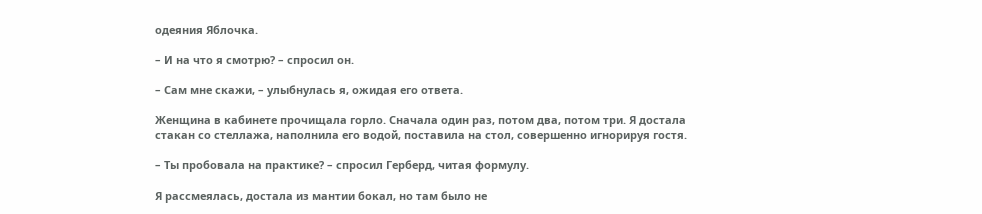одеяния Яблочка.

– И на что я смотрю? – спросил он.

– Сам мне скажи, – улыбнулась я, ожидая его ответа.

Женщина в кабинете прочищала горло. Сначала один раз, потом два, потом три. Я достала стакан со стеллажа, наполнила его водой, поставила на стол, совершенно игнорируя гостя.

– Ты пробовала на практике? – спросил Герберд, читая формулу.

Я рассмеялась, достала из мантии бокал, но там было не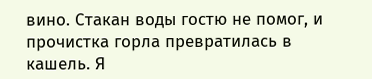вино. Стакан воды гостю не помог, и прочистка горла превратилась в кашель. Я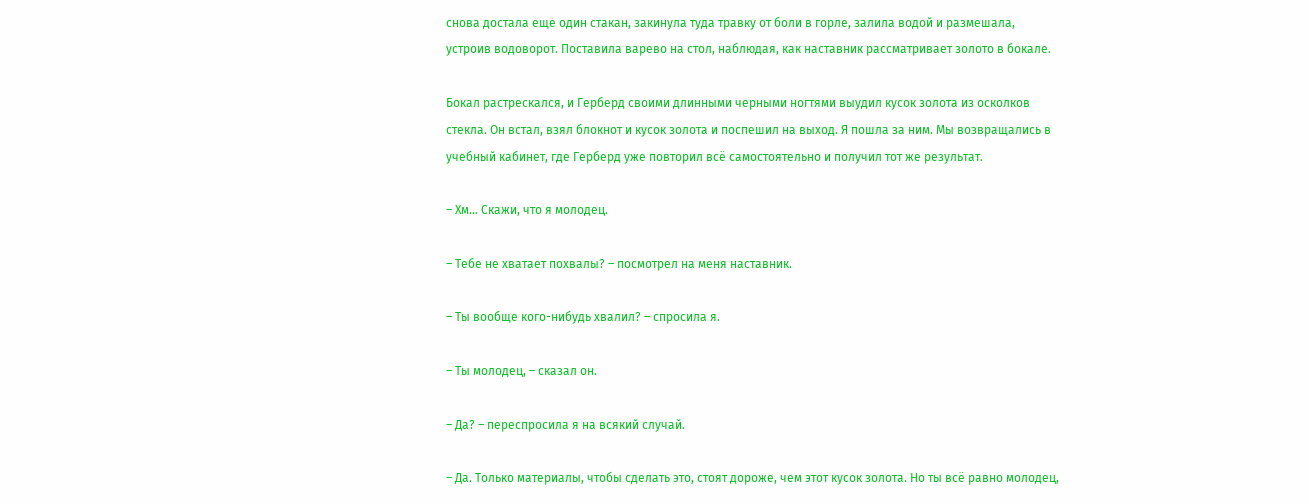снова достала еще один стакан, закинула туда травку от боли в горле, залила водой и размешала, устроив водоворот. Поставила варево на стол, наблюдая, как наставник рассматривает золото в бокале.

Бокал растрескался, и Герберд своими длинными черными ногтями выудил кусок золота из осколков стекла. Он встал, взял блокнот и кусок золота и поспешил на выход. Я пошла за ним. Мы возвращались в учебный кабинет, где Герберд уже повторил всё самостоятельно и получил тот же результат.

– Хм… Скажи, что я молодец.

– Тебе не хватает похвалы? – посмотрел на меня наставник.

– Ты вообще кого-нибудь хвалил? – спросила я.

– Ты молодец, – сказал он.

– Да? – переспросила я на всякий случай.

– Да. Только материалы, чтобы сделать это, стоят дороже, чем этот кусок золота. Но ты всё равно молодец,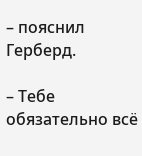– пояснил Герберд.

– Тебе обязательно всё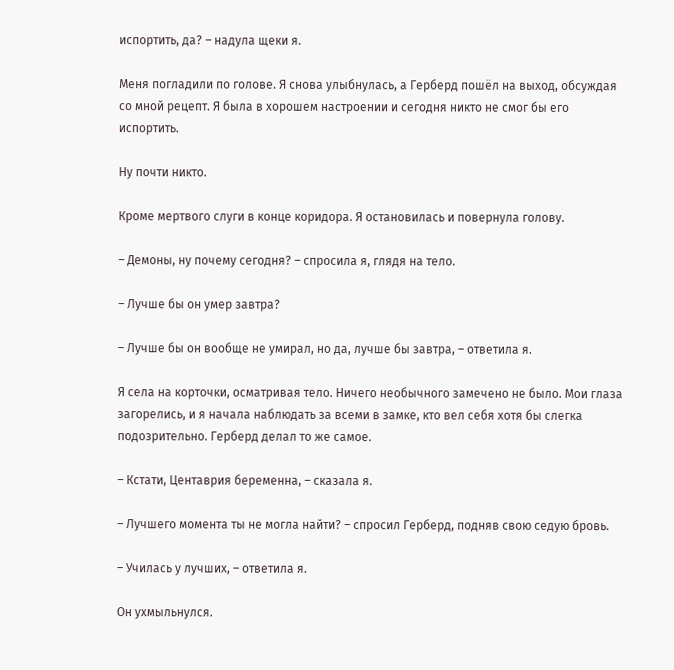испортить, да? – надула щеки я.

Меня погладили по голове. Я снова улыбнулась, а Герберд пошёл на выход, обсуждая со мной рецепт. Я была в хорошем настроении и сегодня никто не смог бы его испортить.

Ну почти никто.

Кроме мертвого слуги в конце коридора. Я остановилась и повернула голову.

– Демоны, ну почему сегодня? – спросила я, глядя на тело.

– Лучше бы он умер завтра?

– Лучше бы он вообще не умирал, но да, лучше бы завтра, – ответила я.

Я села на корточки, осматривая тело. Ничего необычного замечено не было. Мои глаза загорелись, и я начала наблюдать за всеми в замке, кто вел себя хотя бы слегка подозрительно. Герберд делал то же самое.

– Кстати, Центаврия беременна, – сказала я.

– Лучшего момента ты не могла найти? – спросил Герберд, подняв свою седую бровь.

– Училась у лучших, – ответила я.

Он ухмыльнулся.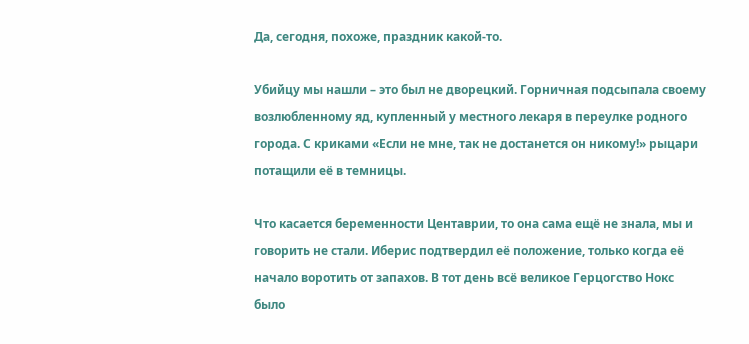Да, сегодня, похоже, праздник какой-то.

Убийцу мы нашли – это был не дворецкий. Горничная подсыпала своему возлюбленному яд, купленный у местного лекаря в переулке родного города. С криками «Если не мне, так не достанется он никому!» рыцари потащили её в темницы.

Что касается беременности Центаврии, то она сама ещё не знала, мы и говорить не стали. Иберис подтвердил её положение, только когда её начало воротить от запахов. В тот день всё великое Герцогство Нокс было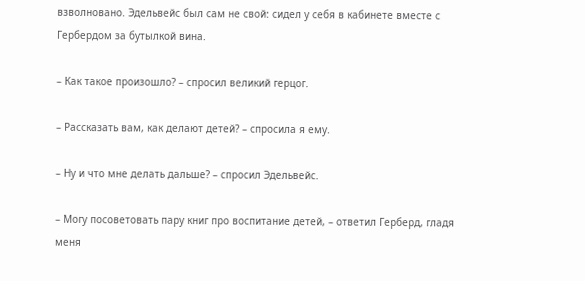взволновано. Эдельвейс был сам не свой: сидел у себя в кабинете вместе с Гербердом за бутылкой вина.

– Как такое произошло? – спросил великий герцог.

– Рассказать вам, как делают детей? – спросила я ему.

– Ну и что мне делать дальше? – спросил Эдельвейс.

– Могу посоветовать пару книг про воспитание детей, – ответил Герберд, гладя меня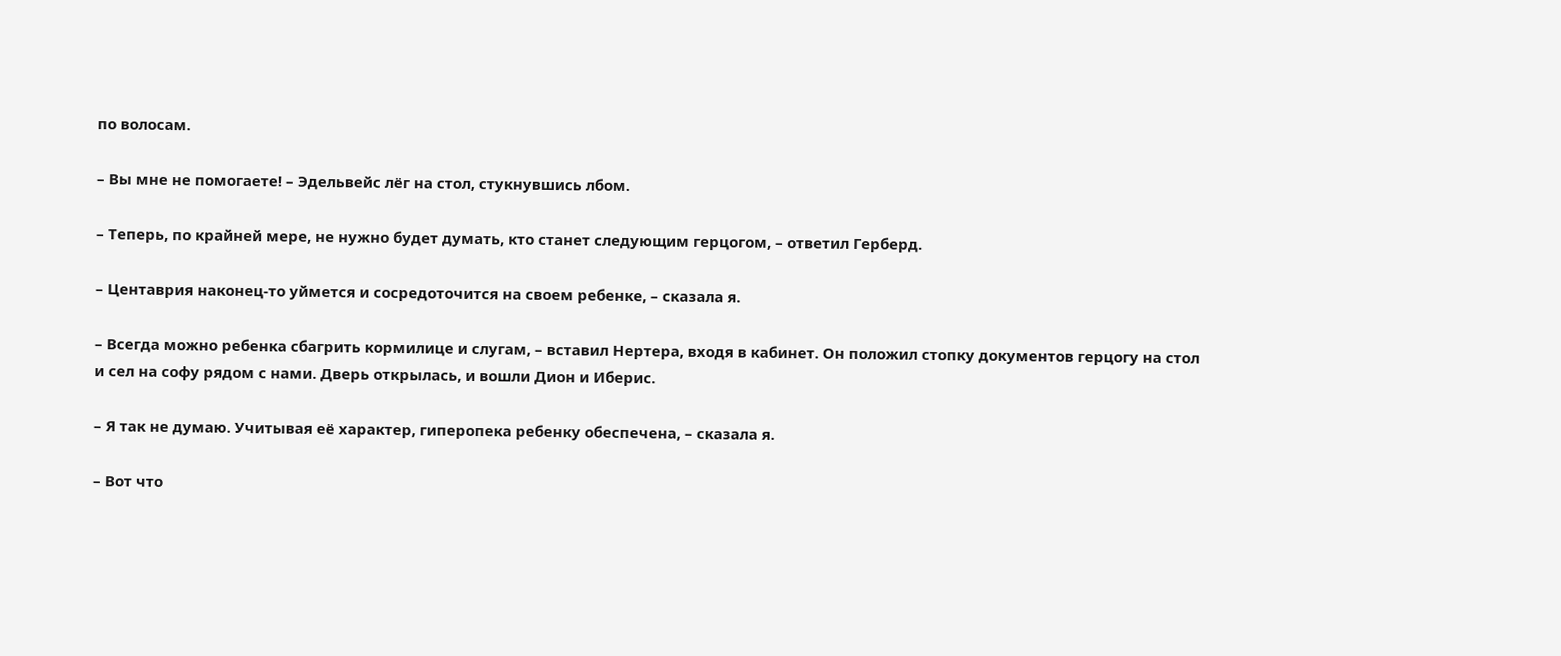по волосам.

– Вы мне не помогаете! – Эдельвейс лёг на стол, стукнувшись лбом.

– Теперь, по крайней мере, не нужно будет думать, кто станет следующим герцогом, – ответил Герберд.

– Центаврия наконец-то уймется и сосредоточится на своем ребенке, – сказала я.

– Всегда можно ребенка сбагрить кормилице и слугам, – вставил Нертера, входя в кабинет. Он положил стопку документов герцогу на стол и сел на софу рядом с нами. Дверь открылась, и вошли Дион и Иберис.

– Я так не думаю. Учитывая её характер, гиперопека ребенку обеспечена, – сказала я.

– Вот что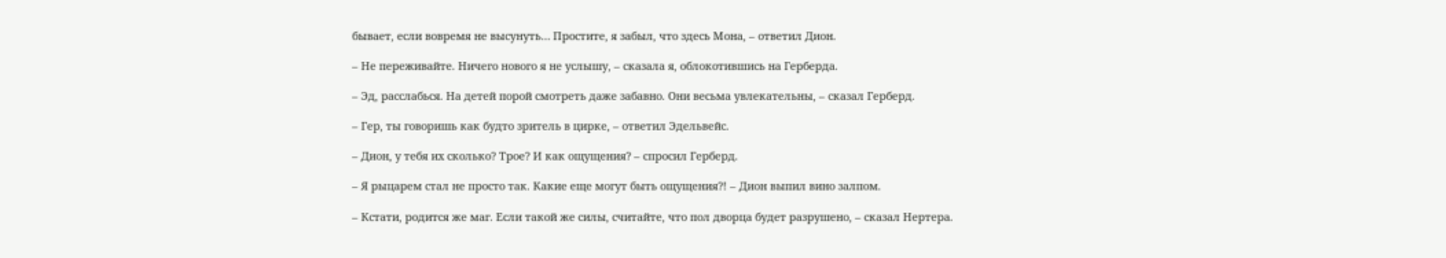бывает, если вовремя не высунуть… Простите, я забыл, что здесь Мона, – ответил Дион.

– Не переживайте. Ничего нового я не услышу, – сказала я, облокотившись на Герберда.

– Эд, расслабься. На детей порой смотреть даже забавно. Они весьма увлекательны, – сказал Герберд.

– Гер, ты говоришь как будто зритель в цирке, – ответил Эдельвейс.

– Дион, у тебя их сколько? Трое? И как ощущения? – спросил Герберд.

– Я рыцарем стал не просто так. Какие еще могут быть ощущения?! – Дион выпил вино залпом.

– Кстати, родится же маг. Если такой же силы, считайте, что пол дворца будет разрушено, – сказал Нертера.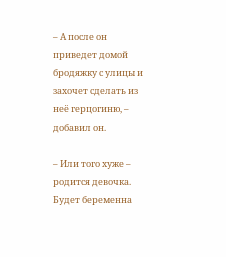– А после он приведет домой бродяжку с улицы и захочет сделать из неё герцогиню, – добавил он.

– Или того хуже – родится девочка. Будет беременна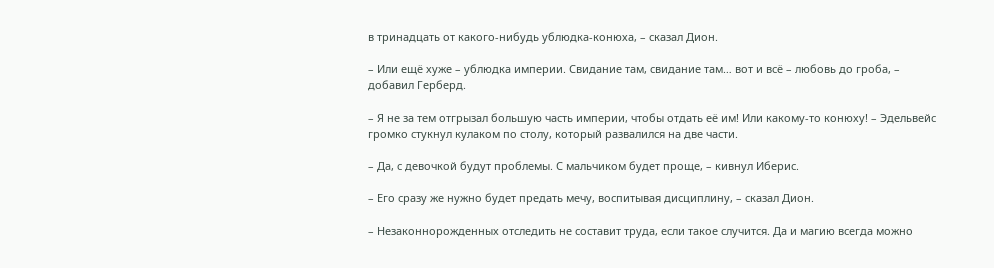в тринадцать от какого-нибудь ублюдка-конюха, – сказал Дион.

– Или ещё хуже – ублюдка империи. Свидание там, свидание там… вот и всё – любовь до гроба, – добавил Герберд.

– Я не за тем отгрызал большую часть империи, чтобы отдать её им! Или какому-то конюху! – Эдельвейс громко стукнул кулаком по столу, который развалился на две части.

– Да, с девочкой будут проблемы. С мальчиком будет проще, – кивнул Иберис.

– Его сразу же нужно будет предать мечу, воспитывая дисциплину, – сказал Дион.

– Незаконнорожденных отследить не составит труда, если такое случится. Да и магию всегда можно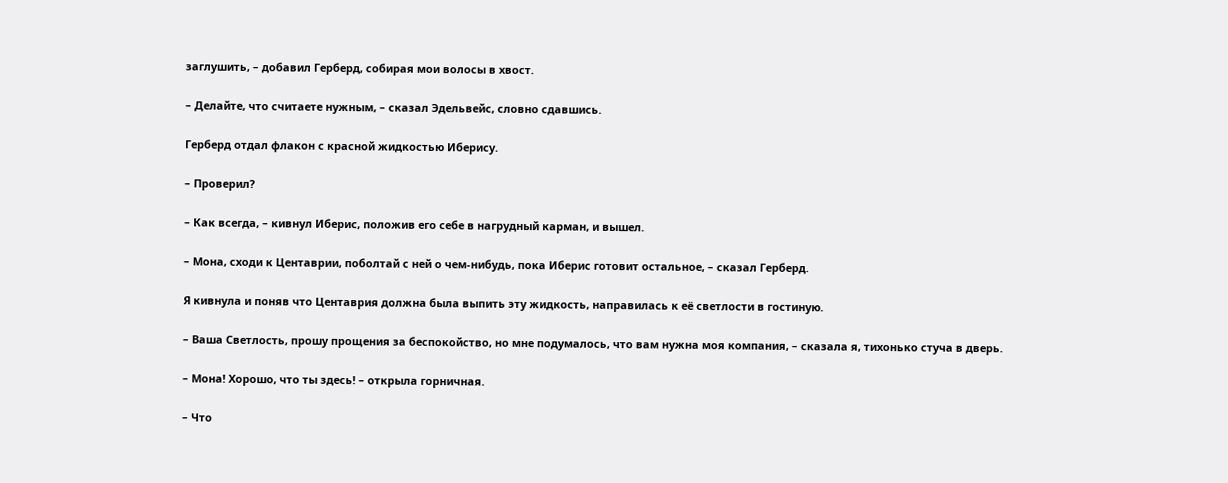заглушить, – добавил Герберд, собирая мои волосы в хвост.

– Делайте, что считаете нужным, – сказал Эдельвейс, словно сдавшись.

Герберд отдал флакон с красной жидкостью Иберису.

– Проверил?

– Как всегда, – кивнул Иберис, положив его себе в нагрудный карман, и вышел.

– Мона, сходи к Центаврии, поболтай с ней о чем-нибудь, пока Иберис готовит остальное, – сказал Герберд.

Я кивнула и поняв что Центаврия должна была выпить эту жидкость, направилась к её светлости в гостиную.

– Ваша Светлость, прошу прощения за беспокойство, но мне подумалось, что вам нужна моя компания, – сказала я, тихонько стуча в дверь.

– Мона! Хорошо, что ты здесь! – открыла горничная.

– Что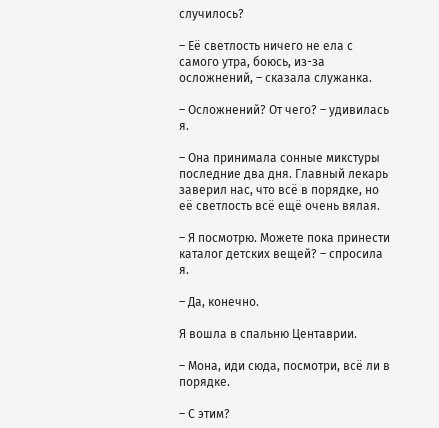случилось?

– Её светлость ничего не ела с самого утра, боюсь, из-за осложнений, – сказала служанка.

– Осложнений? От чего? – удивилась я.

– Она принимала сонные микстуры последние два дня. Главный лекарь заверил нас, что всё в порядке, но её светлость всё ещё очень вялая.

– Я посмотрю. Можете пока принести каталог детских вещей? – спросила я.

– Да, конечно.

Я вошла в спальню Центаврии.

– Мона, иди сюда, посмотри, всё ли в порядке.

– С этим?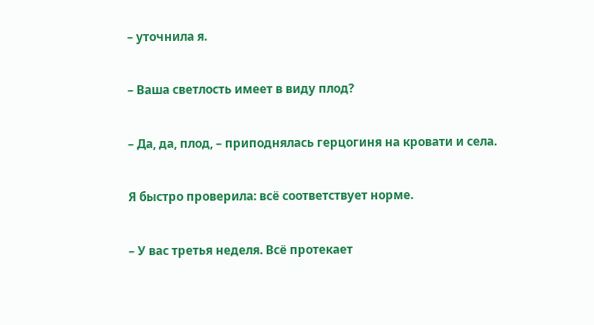– уточнила я.

– Ваша светлость имеет в виду плод?

– Да, да, плод, – приподнялась герцогиня на кровати и села.

Я быстро проверила: всё соответствует норме.

– У вас третья неделя. Всё протекает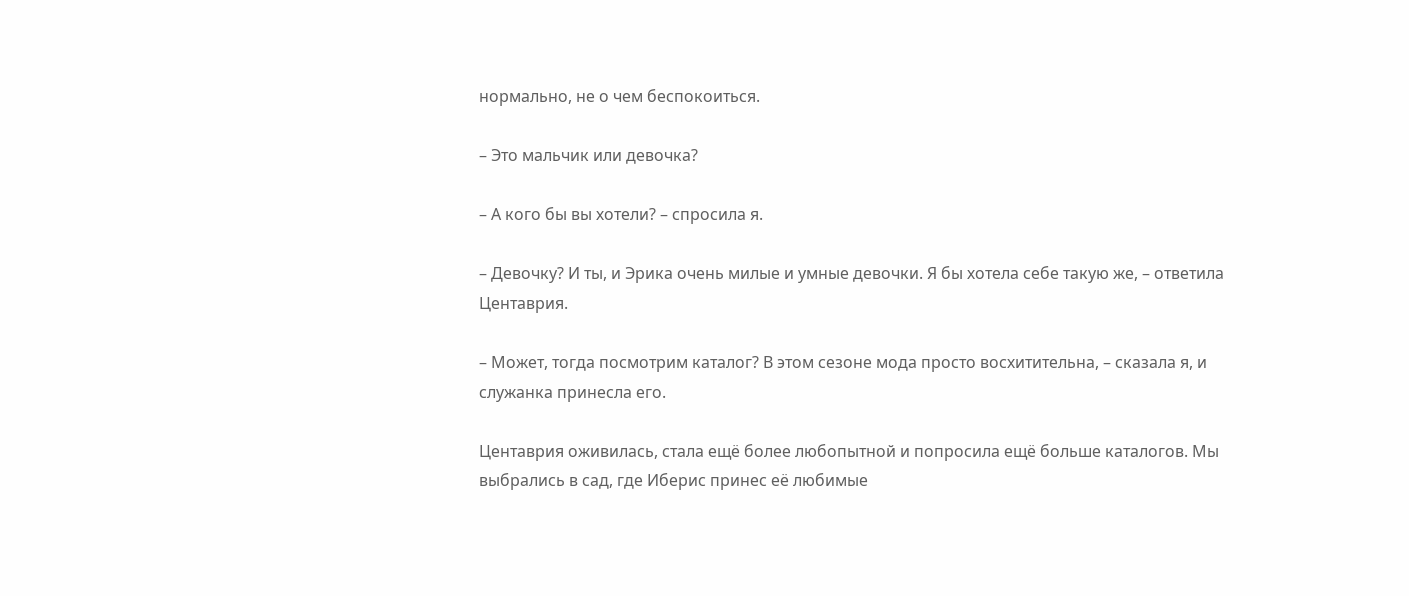нормально, не о чем беспокоиться.

– Это мальчик или девочка?

– А кого бы вы хотели? – спросила я.

– Девочку? И ты, и Эрика очень милые и умные девочки. Я бы хотела себе такую же, – ответила Центаврия.

– Может, тогда посмотрим каталог? В этом сезоне мода просто восхитительна, – сказала я, и служанка принесла его.

Центаврия оживилась, стала ещё более любопытной и попросила ещё больше каталогов. Мы выбрались в сад, где Иберис принес её любимые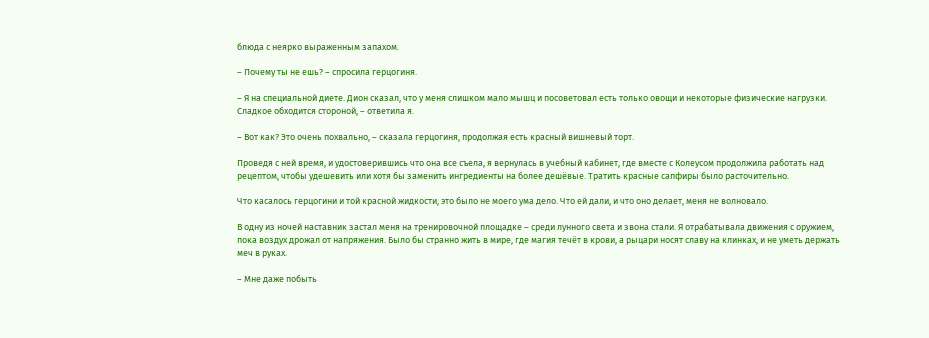блюда с неярко выраженным запахом.

– Почему ты не ешь? – спросила герцогиня.

– Я на специальной диете. Дион сказал, что у меня слишком мало мышц и посоветовал есть только овощи и некоторые физические нагрузки. Сладкое обходится стороной, – ответила я.

– Вот как? Это очень похвально, – сказала герцогиня, продолжая есть красный вишневый торт.

Проведя с ней время, и удостоверившись что она все съела, я вернулась в учебный кабинет, где вместе с Колеусом продолжила работать над рецептом, чтобы удешевить или хотя бы заменить ингредиенты на более дешёвые. Тратить красные сапфиры было расточительно.

Что касалось герцогини и той красной жидкости, это было не моего ума дело. Что ей дали, и что оно делает, меня не волновало.

В одну из ночей наставник застал меня на тренировочной площадке – среди лунного света и звона стали. Я отрабатывала движения с оружием, пока воздух дрожал от напряжения. Было бы странно жить в мире, где магия течёт в крови, а рыцари носят славу на клинках, и не уметь держать меч в руках.

– Мне даже побыть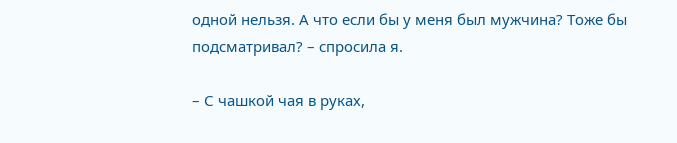одной нельзя. А что если бы у меня был мужчина? Тоже бы подсматривал? – спросила я.

– С чашкой чая в руках,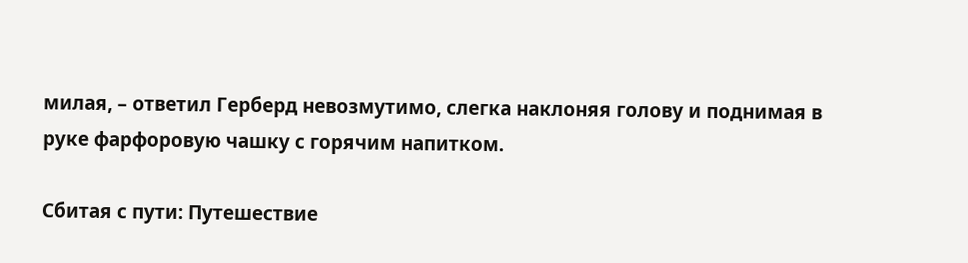милая, – ответил Герберд невозмутимо, слегка наклоняя голову и поднимая в руке фарфоровую чашку с горячим напитком.

Сбитая с пути: Путешествие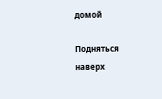домой

Подняться наверх